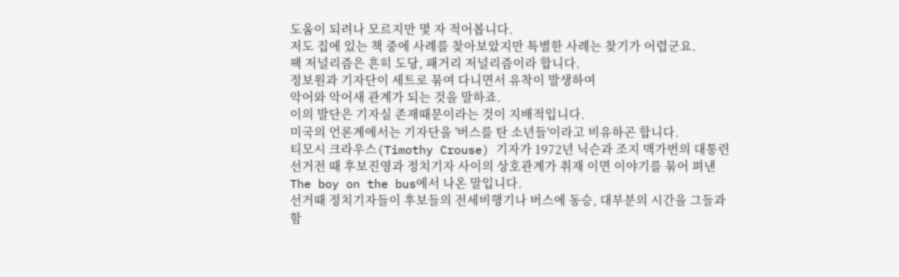도움이 되려나 모르지만 몇 자 적어봅니다.
저도 집에 있는 책 중에 사례를 찾아보았지만 특별한 사례는 찾기가 어렵군요.
팩 저널리즘은 흔히 도당, 패거리 저널리즘이라 합니다.
정보원과 기자단이 세트로 묶여 다니면서 유착이 발생하여
악어와 악어새 관계가 되는 것을 말하죠.
이의 발단은 기자실 존재때문이라는 것이 지배적입니다.
미국의 언론계에서는 기자단을 '버스를 탄 소년들'이라고 비유하곤 합니다.
티모시 크라우스(Timothy Crouse) 기자가 1972년 닉슨과 조지 맥가번의 대통련
선거전 때 후보진영과 정치기자 사이의 상호관계가 취재 이면 이야기를 묶어 펴낸
The boy on the bus에서 나온 말입니다.
선거때 정치기자들이 후보들의 전세비행기나 버스에 동승, 대부분의 시간을 그들과
함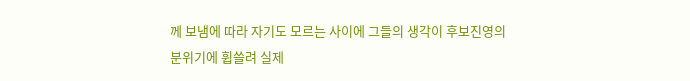께 보냄에 따라 자기도 모르는 사이에 그들의 생각이 후보진영의
분위기에 휩쓸려 실제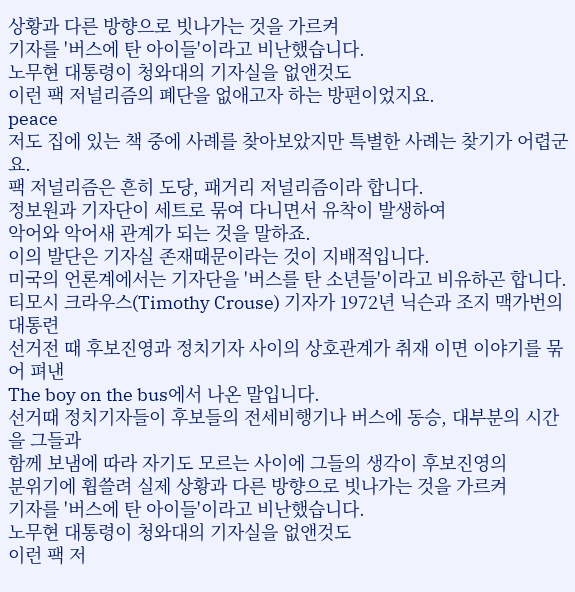상황과 다른 방향으로 빗나가는 것을 가르켜
기자를 '버스에 탄 아이들'이라고 비난했습니다.
노무현 대통령이 청와대의 기자실을 없앤것도
이런 팩 저널리즘의 폐단을 없애고자 하는 방편이었지요.
peace
저도 집에 있는 책 중에 사례를 찾아보았지만 특별한 사례는 찾기가 어렵군요.
팩 저널리즘은 흔히 도당, 패거리 저널리즘이라 합니다.
정보원과 기자단이 세트로 묶여 다니면서 유착이 발생하여
악어와 악어새 관계가 되는 것을 말하죠.
이의 발단은 기자실 존재때문이라는 것이 지배적입니다.
미국의 언론계에서는 기자단을 '버스를 탄 소년들'이라고 비유하곤 합니다.
티모시 크라우스(Timothy Crouse) 기자가 1972년 닉슨과 조지 맥가번의 대통련
선거전 때 후보진영과 정치기자 사이의 상호관계가 취재 이면 이야기를 묶어 펴낸
The boy on the bus에서 나온 말입니다.
선거때 정치기자들이 후보들의 전세비행기나 버스에 동승, 대부분의 시간을 그들과
함께 보냄에 따라 자기도 모르는 사이에 그들의 생각이 후보진영의
분위기에 휩쓸려 실제 상황과 다른 방향으로 빗나가는 것을 가르켜
기자를 '버스에 탄 아이들'이라고 비난했습니다.
노무현 대통령이 청와대의 기자실을 없앤것도
이런 팩 저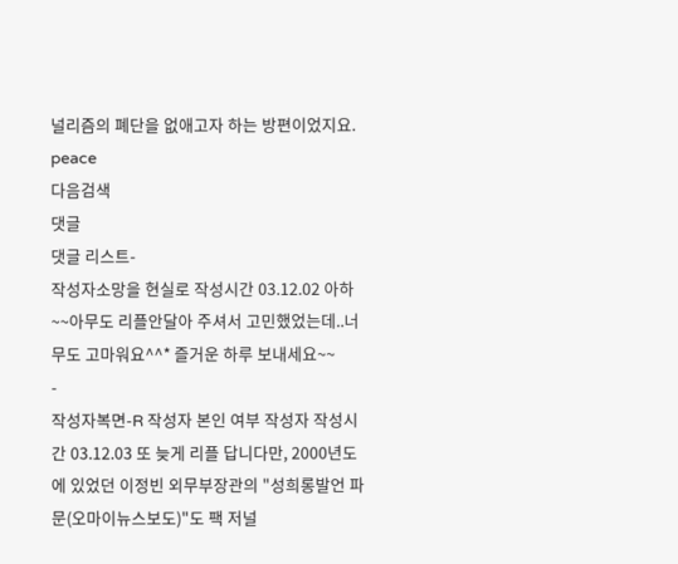널리즘의 폐단을 없애고자 하는 방편이었지요.
peace
다음검색
댓글
댓글 리스트-
작성자소망을 현실로 작성시간 03.12.02 아하~~아무도 리플안달아 주셔서 고민했었는데..너무도 고마워요^^* 즐거운 하루 보내세요~~
-
작성자복면-R 작성자 본인 여부 작성자 작성시간 03.12.03 또 늦게 리플 답니다만, 2000년도에 있었던 이정빈 외무부장관의 "성희롱발언 파문(오마이뉴스보도)"도 팩 저널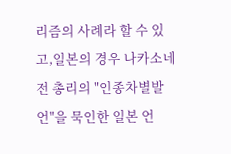리즘의 사례라 할 수 있고,일본의 경우 나카소네 전 총리의 "인종차별발언"을 묵인한 일본 언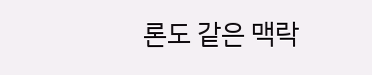론도 같은 맥락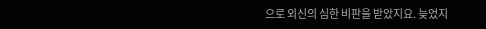으로 외신의 심한 비판을 받았지요. 늦었지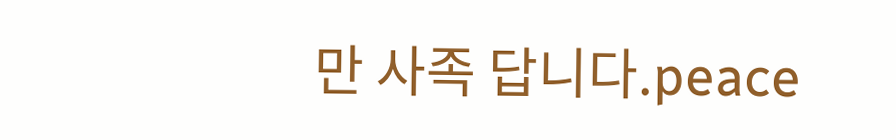만 사족 답니다.peace